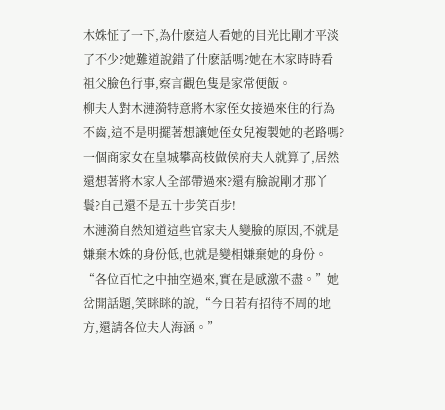木姝怔了一下,為什麽這人看她的目光比剛才平淡了不少?她難道說錯了什麽話嗎?她在木家時時看祖父臉色行事,察言觀色隻是家常便飯。
柳夫人對木漣漪特意將木家侄女接過來住的行為不齒,這不是明擺著想讓她侄女兒複製她的老路嗎?一個商家女在皇城攀高枝做侯府夫人就算了,居然還想著將木家人全部帶過來?還有臉說剛才那丫鬟?自己還不是五十步笑百步!
木漣漪自然知道這些官家夫人變臉的原因,不就是嫌棄木姝的身份低,也就是變相嫌棄她的身份。
“各位百忙之中抽空過來,實在是感激不盡。”她岔開話題,笑眯眯的說,“今日若有招待不周的地方,還請各位夫人海涵。”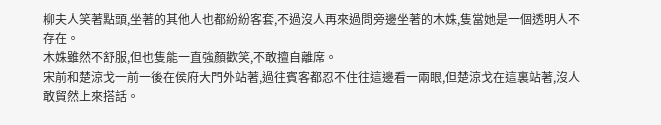柳夫人笑著點頭,坐著的其他人也都紛紛客套,不過沒人再來過問旁邊坐著的木姝,隻當她是一個透明人不存在。
木姝雖然不舒服,但也隻能一直強顏歡笑,不敢擅自離席。
宋前和楚涼戈一前一後在侯府大門外站著,過往賓客都忍不住往這邊看一兩眼,但楚涼戈在這裏站著,沒人敢貿然上來搭話。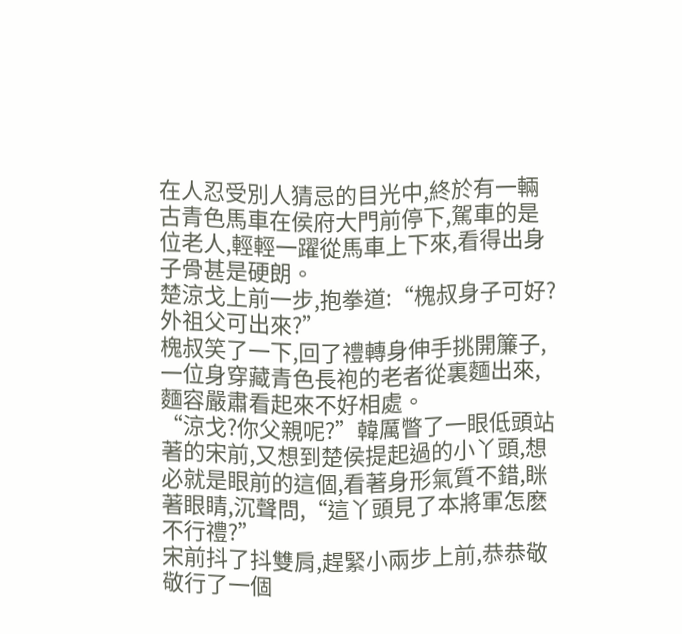在人忍受別人猜忌的目光中,終於有一輛古青色馬車在侯府大門前停下,駕車的是位老人,輕輕一躍從馬車上下來,看得出身子骨甚是硬朗。
楚涼戈上前一步,抱拳道:“槐叔身子可好?外祖父可出來?”
槐叔笑了一下,回了禮轉身伸手挑開簾子,一位身穿藏青色長袍的老者從裏麵出來,麵容嚴肅看起來不好相處。
“涼戈?你父親呢?”韓厲瞥了一眼低頭站著的宋前,又想到楚侯提起過的小丫頭,想必就是眼前的這個,看著身形氣質不錯,眯著眼睛,沉聲問,“這丫頭見了本將軍怎麽不行禮?”
宋前抖了抖雙肩,趕緊小兩步上前,恭恭敬敬行了一個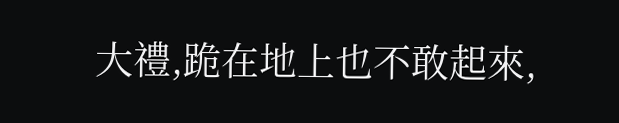大禮,跪在地上也不敢起來,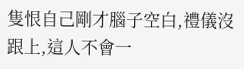隻恨自己剛才腦子空白,禮儀沒跟上,這人不會一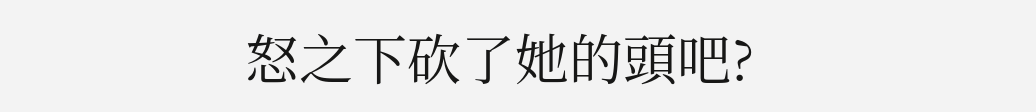怒之下砍了她的頭吧?